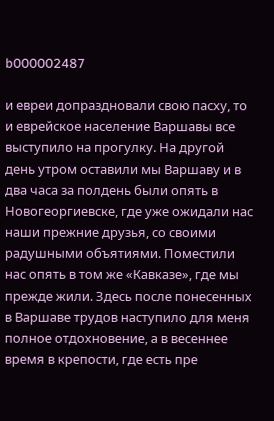b000002487

и евреи допраздновали свою пасху, то и еврейское население Варшавы все выступило на прогулку. На другой день утром оставили мы Варшаву и в два часа за полдень были опять в Новогеоргиевске, где уже ожидали нас наши прежние друзья, со своими радушными объятиями. Поместили нас опять в том же «Кавказе», где мы прежде жили. Здесь после понесенных в Варшаве трудов наступило для меня полное отдохновение, а в весеннее время в крепости, где есть пре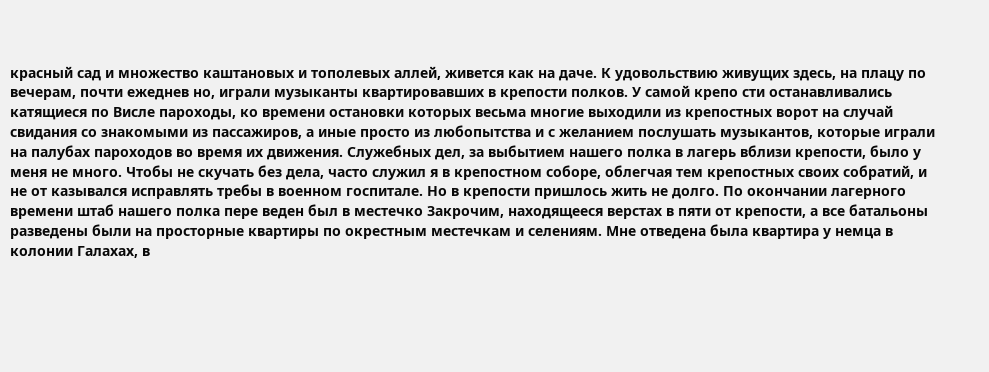красный сад и множество каштановых и тополевых аллей, живется как на даче. К удовольствию живущих здесь, на плацу по вечерам, почти ежеднев но, играли музыканты квартировавших в крепости полков. У самой крепо сти останавливались катящиеся по Висле пароходы, ко времени остановки которых весьма многие выходили из крепостных ворот на случай свидания со знакомыми из пассажиров, а иные просто из любопытства и с желанием послушать музыкантов, которые играли на палубах пароходов во время их движения. Служебных дел, за выбытием нашего полка в лагерь вблизи крепости, было у меня не много. Чтобы не скучать без дела, часто служил я в крепостном соборе, облегчая тем крепостных своих собратий, и не от казывался исправлять требы в военном госпитале. Но в крепости пришлось жить не долго. По окончании лагерного времени штаб нашего полка пере веден был в местечко Закрочим, находящееся верстах в пяти от крепости, а все батальоны разведены были на просторные квартиры по окрестным местечкам и селениям. Мне отведена была квартира у немца в колонии Галахах, в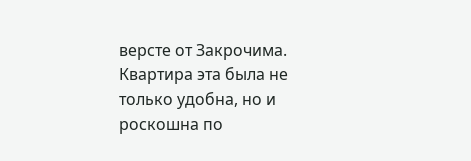версте от Закрочима. Квартира эта была не только удобна, но и роскошна по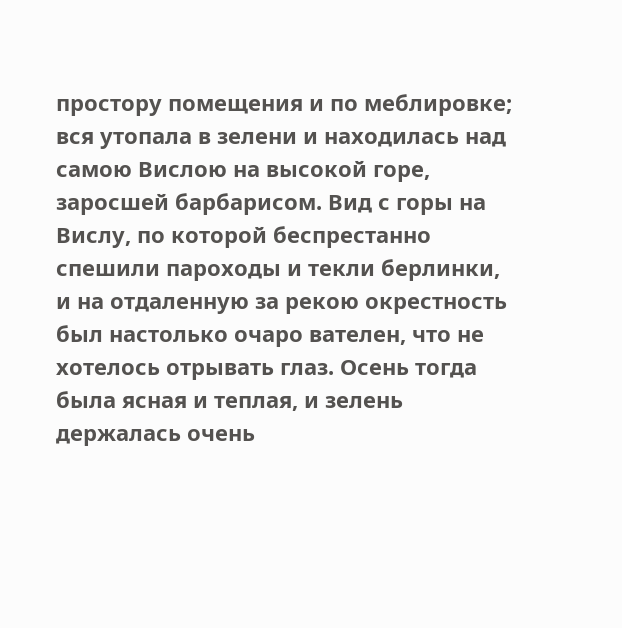простору помещения и по меблировке; вся утопала в зелени и находилась над самою Вислою на высокой горе, заросшей барбарисом. Вид с горы на Вислу, по которой беспрестанно спешили пароходы и текли берлинки, и на отдаленную за рекою окрестность был настолько очаро вателен, что не хотелось отрывать глаз. Осень тогда была ясная и теплая, и зелень держалась очень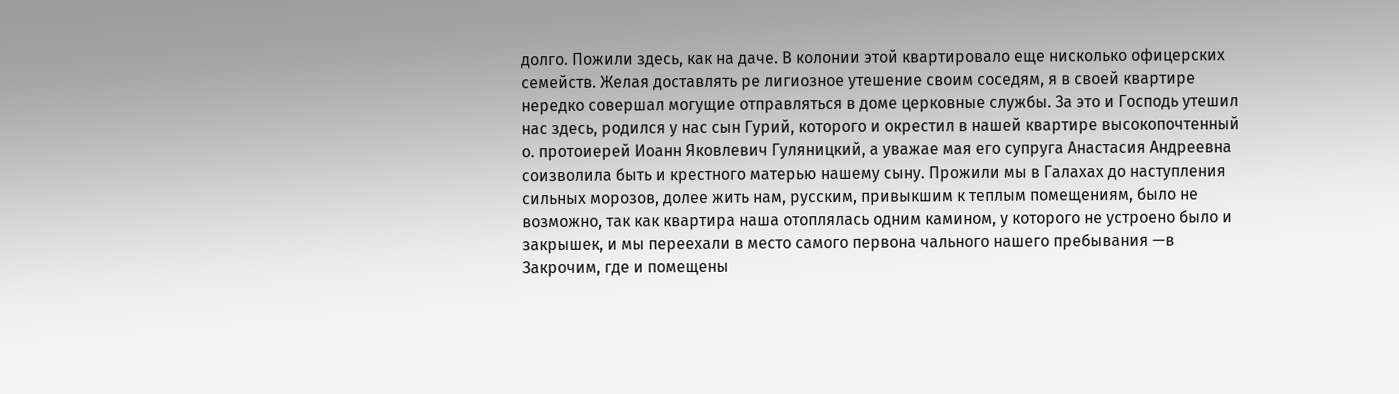долго. Пожили здесь, как на даче. В колонии этой квартировало еще нисколько офицерских семейств. Желая доставлять ре лигиозное утешение своим соседям, я в своей квартире нередко совершал могущие отправляться в доме церковные службы. За это и Господь утешил нас здесь, родился у нас сын Гурий, которого и окрестил в нашей квартире высокопочтенный о. протоиерей Иоанн Яковлевич Гуляницкий, а уважае мая его супруга Анастасия Андреевна соизволила быть и крестного матерью нашему сыну. Прожили мы в Галахах до наступления сильных морозов, долее жить нам, русским, привыкшим к теплым помещениям, было не возможно, так как квартира наша отоплялась одним камином, у которого не устроено было и закрышек, и мы переехали в место самого первона чального нашего пребывания —в Закрочим, где и помещены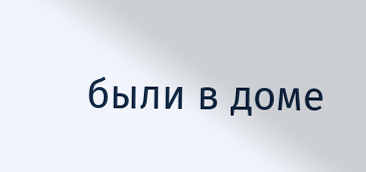были в доме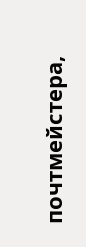почтмейстера,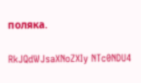поляка.

RkJQdWJsaXNoZXIy NTc0NDU4